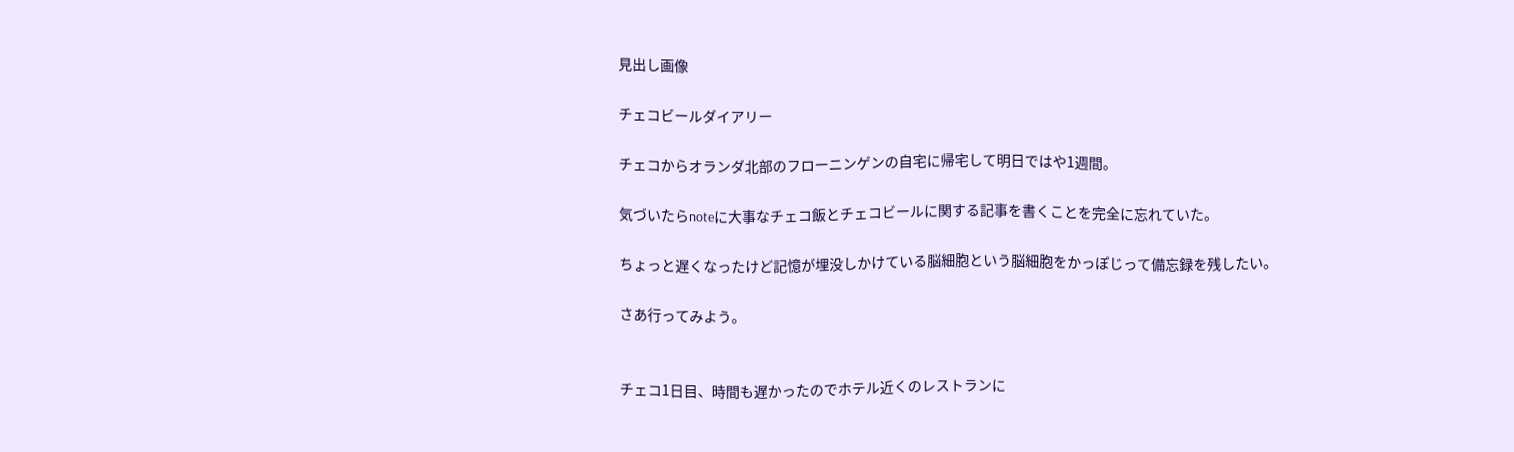見出し画像

チェコビールダイアリー

チェコからオランダ北部のフローニンゲンの自宅に帰宅して明日ではや1週間。

気づいたらnoteに大事なチェコ飯とチェコビールに関する記事を書くことを完全に忘れていた。

ちょっと遅くなったけど記憶が埋没しかけている脳細胞という脳細胞をかっぽじって備忘録を残したい。

さあ行ってみよう。


チェコ1日目、時間も遅かったのでホテル近くのレストランに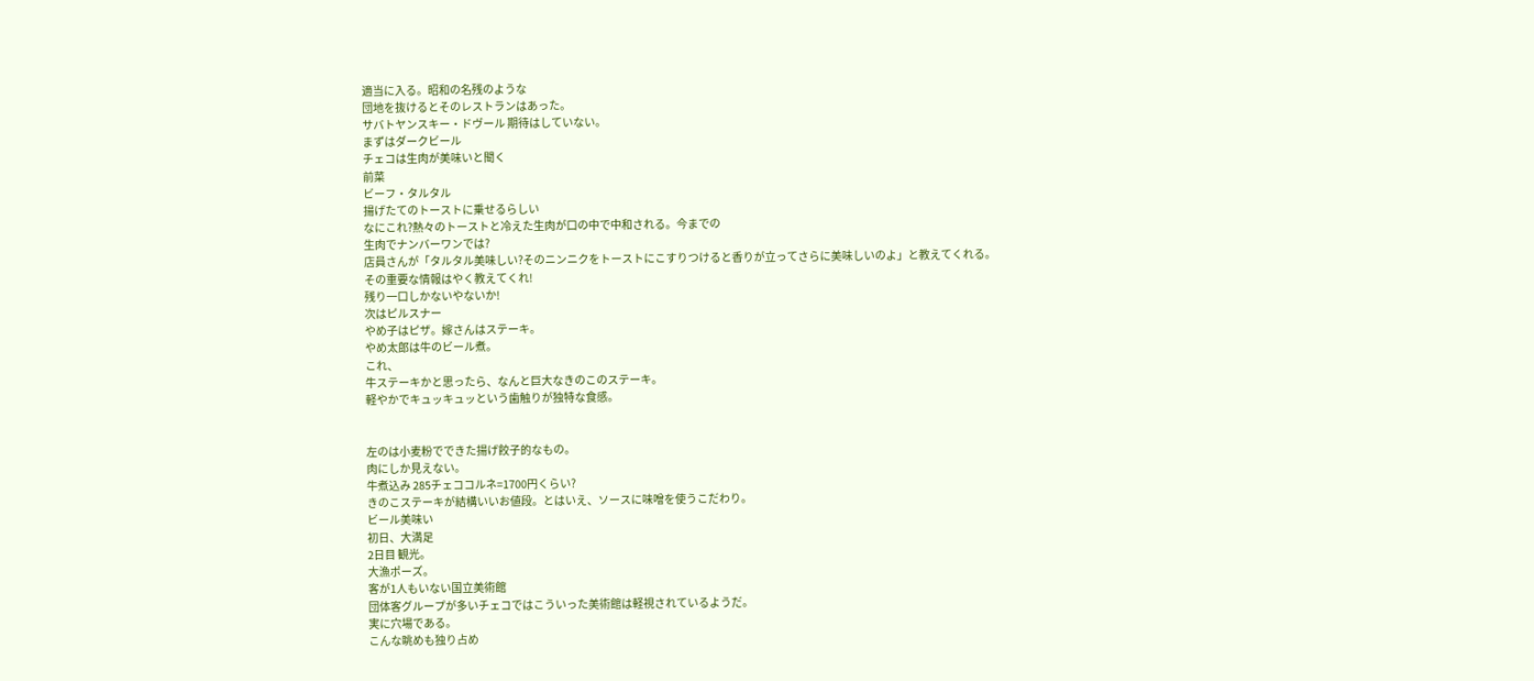適当に入る。昭和の名残のような
団地を抜けるとそのレストランはあった。
サバトヤンスキー・ドヴール 期待はしていない。
まずはダークビール
チェコは生肉が美味いと聞く
前菜
ビーフ・タルタル
揚げたてのトーストに乗せるらしい
なにこれ?熱々のトーストと冷えた生肉が口の中で中和される。今までの
生肉でナンバーワンでは?
店員さんが「タルタル美味しい?そのニンニクをトーストにこすりつけると香りが立ってさらに美味しいのよ」と教えてくれる。
その重要な情報はやく教えてくれ!
残り一口しかないやないか!
次はピルスナー
やめ子はピザ。嫁さんはステーキ。
やめ太郎は牛のビール煮。
これ、
牛ステーキかと思ったら、なんと巨大なきのこのステーキ。
軽やかでキュッキュッという歯触りが独特な食感。


左のは小麦粉でできた揚げ餃子的なもの。
肉にしか見えない。
牛煮込み 285チェココルネ=1700円くらい?
きのこステーキが結構いいお値段。とはいえ、ソースに味噌を使うこだわり。
ビール美味い
初日、大満足
2日目 観光。
大漁ポーズ。
客が1人もいない国立美術館
団体客グループが多いチェコではこういった美術館は軽視されているようだ。
実に穴場である。
こんな眺めも独り占め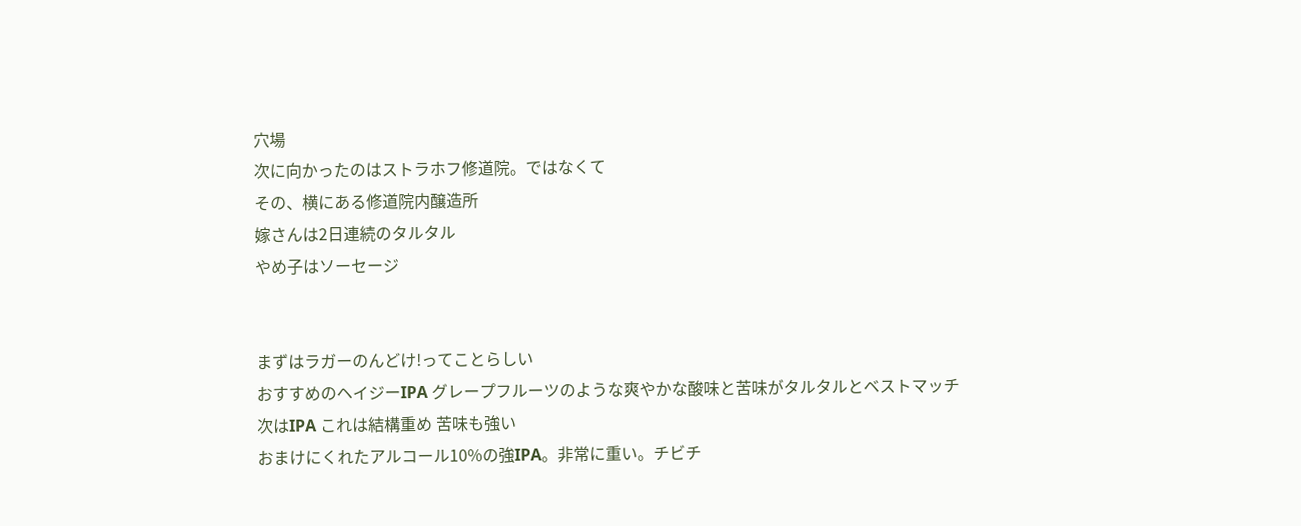穴場
次に向かったのはストラホフ修道院。ではなくて
その、横にある修道院内醸造所
嫁さんは2日連続のタルタル
やめ子はソーセージ


まずはラガーのんどけ!ってことらしい
おすすめのヘイジーIPA グレープフルーツのような爽やかな酸味と苦味がタルタルとベストマッチ
次はIPA これは結構重め 苦味も強い
おまけにくれたアルコール10%の強IPA。非常に重い。チビチ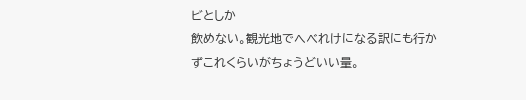ビとしか
飲めない。観光地でへべれけになる訳にも行かずこれくらいがちょうどいい量。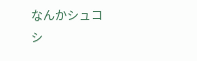なんかシュコシ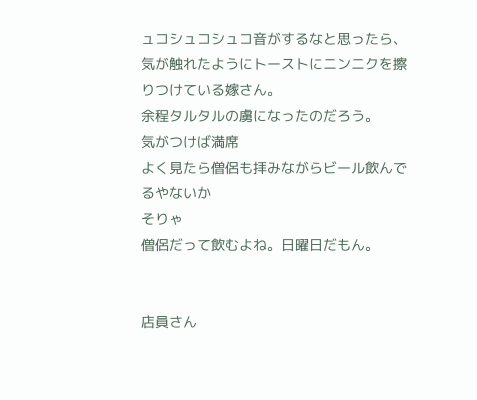ュコシュコシュコ音がするなと思ったら、
気が触れたようにトーストにニンニクを擦りつけている嫁さん。
余程タルタルの虜になったのだろう。
気がつけば満席
よく見たら僧侶も拝みながらビール飲んでるやないか
そりゃ
僧侶だって飲むよね。日曜日だもん。


店員さん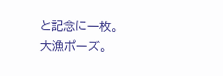と記念に一枚。
大漁ポーズ。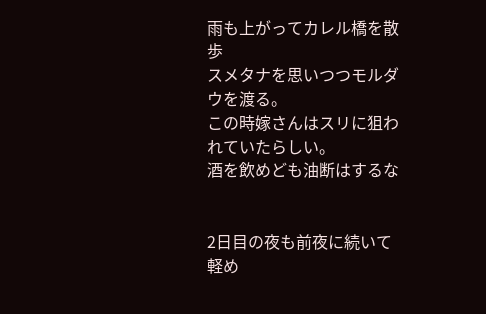雨も上がってカレル橋を散歩
スメタナを思いつつモルダウを渡る。
この時嫁さんはスリに狙われていたらしい。
酒を飲めども油断はするな


2日目の夜も前夜に続いて
軽め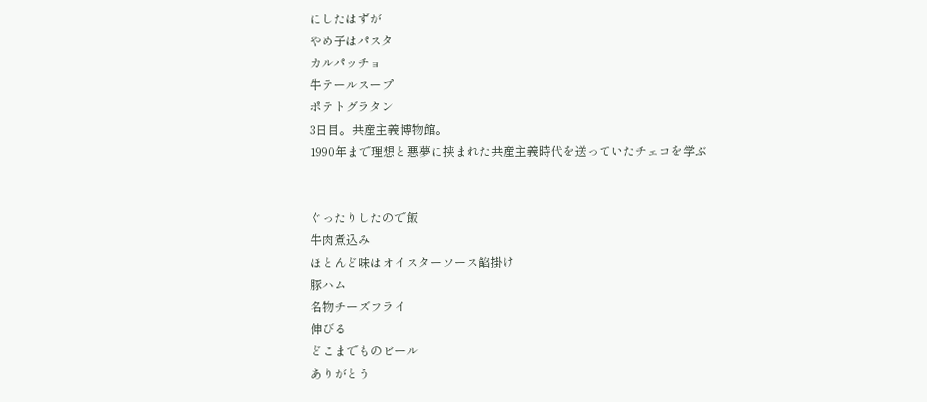にしたはずが
やめ子はパスタ
カルパッチョ
牛テールスープ
ポテトグラタン
3日目。共産主義博物館。
1990年まで理想と悪夢に挟まれた共産主義時代を送っていたチェコを学ぶ


ぐったりしたので飯
牛肉煮込み
ほとんど味はオイスターソース餡掛け
豚ハム
名物チーズフライ
伸びる
どこまでものビール
ありがとう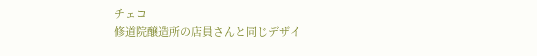チェコ
修道院醸造所の店員さんと同じデザイ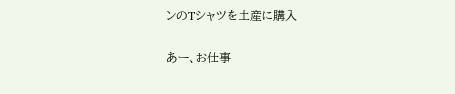ンのTシャツを土産に購入


あー、お仕事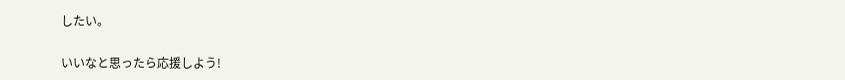したい。

いいなと思ったら応援しよう!